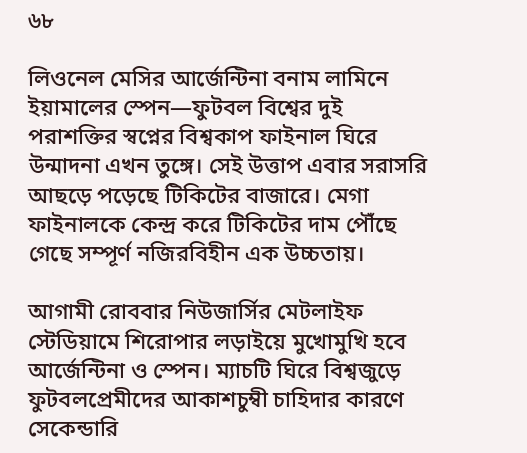৬৮

লিওনেল মেসির আর্জেন্টিনা বনাম লামিনে ইয়ামালের স্পেন—ফুটবল বিশ্বের দুই পরাশক্তির স্বপ্নের বিশ্বকাপ ফাইনাল ঘিরে উন্মাদনা এখন তুঙ্গে। সেই উত্তাপ এবার সরাসরি আছড়ে পড়েছে টিকিটের বাজারে। মেগা ফাইনালকে কেন্দ্র করে টিকিটের দাম পৌঁছে গেছে সম্পূর্ণ নজিরবিহীন এক উচ্চতায়।

আগামী রোববার নিউজার্সির মেটলাইফ স্টেডিয়ামে শিরোপার লড়াইয়ে মুখোমুখি হবে আর্জেন্টিনা ও স্পেন। ম্যাচটি ঘিরে বিশ্বজুড়ে ফুটবলপ্রেমীদের আকাশচুম্বী চাহিদার কারণে সেকেন্ডারি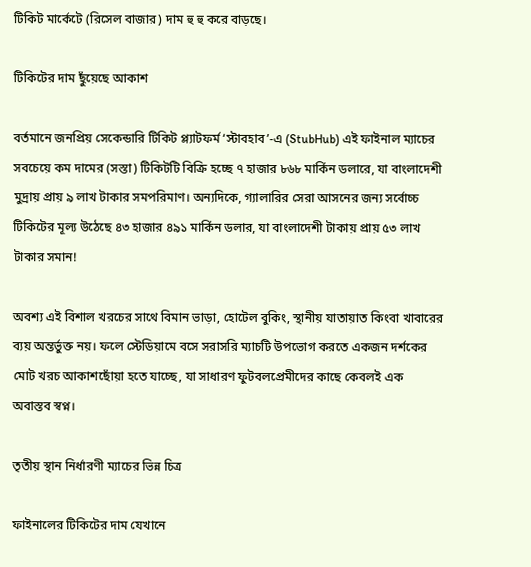টিকিট মার্কেটে (রিসেল বাজার) দাম হু হু করে বাড়ছে।

টিকিটের দাম ছুঁয়েছে আকাশ

বর্তমানে জনপ্রিয় সেকেন্ডারি টিকিট প্ল্যাটফর্ম ‘স্টাবহাব’-এ (StubHub) এই ফাইনাল ম্যাচের সবচেয়ে কম দামের (সস্তা) টিকিটটি বিক্রি হচ্ছে ৭ হাজার ৮৬৮ মার্কিন ডলারে, যা বাংলাদেশী মুদ্রায় প্রায় ৯ লাখ টাকার সমপরিমাণ। অন্যদিকে, গ্যালারির সেরা আসনের জন্য সর্বোচ্চ টিকিটের মূল্য উঠেছে ৪৩ হাজার ৪৯১ মার্কিন ডলার, যা বাংলাদেশী টাকায় প্রায় ৫৩ লাখ টাকার সমান!

অবশ্য এই বিশাল খরচের সাথে বিমান ভাড়া, হোটেল বুকিং, স্থানীয় যাতায়াত কিংবা খাবারের ব্যয় অন্তর্ভুক্ত নয়। ফলে স্টেডিয়ামে বসে সরাসরি ম্যাচটি উপভোগ করতে একজন দর্শকের মোট খরচ আকাশছোঁয়া হতে যাচ্ছে, যা সাধারণ ফুটবলপ্রেমীদের কাছে কেবলই এক অবাস্তব স্বপ্ন।

তৃতীয় স্থান নির্ধারণী ম্যাচের ভিন্ন চিত্র

ফাইনালের টিকিটের দাম যেখানে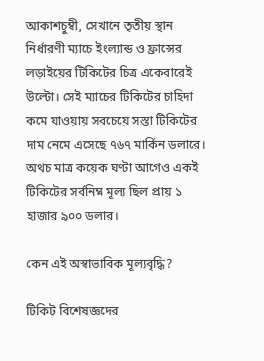আকাশচুম্বী, সেখানে তৃতীয় স্থান নির্ধারণী ম্যাচে ইংল্যান্ড ও ফ্রান্সের লড়াইয়ের টিকিটের চিত্র একেবারেই উল্টো। সেই ম্যাচের টিকিটের চাহিদা কমে যাওয়ায় সবচেয়ে সস্তা টিকিটের দাম নেমে এসেছে ৭৬৭ মার্কিন ডলারে। অথচ মাত্র কয়েক ঘণ্টা আগেও একই টিকিটের সর্বনিম্ন মূল্য ছিল প্রায় ১ হাজার ৯০০ ডলার।

কেন এই অস্বাভাবিক মূল্যবৃদ্ধি?

টিকিট বিশেষজ্ঞদের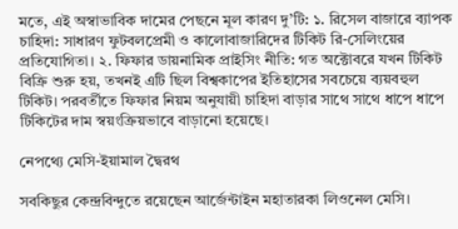মতে, এই অস্বাভাবিক দামের পেছনে মূল কারণ দু’টি: ১. রিসেল বাজারে ব্যাপক চাহিদা: সাধারণ ফুটবলপ্রেমী ও কালোবাজারিদের টিকিট রি-সেলিংয়ের প্রতিযোগিতা। ২. ফিফার ডায়নামিক প্রাইসিং নীতি: গত অক্টোবরে যখন টিকিট বিক্রি শুরু হয়, তখনই এটি ছিল বিশ্বকাপের ইতিহাসের সবচেয়ে ব্যয়বহুল টিকিট। পরবর্তীতে ফিফার নিয়ম অনুযায়ী চাহিদা বাড়ার সাথে সাথে ধাপে ধাপে টিকিটের দাম স্বয়ংক্রিয়ভাবে বাড়ানো হয়েছে।

নেপথ্যে মেসি-ইয়ামাল দ্বৈরথ

সবকিছুর কেন্দ্রবিন্দুতে রয়েছেন আর্জেন্টাইন মহাতারকা লিওনেল মেসি।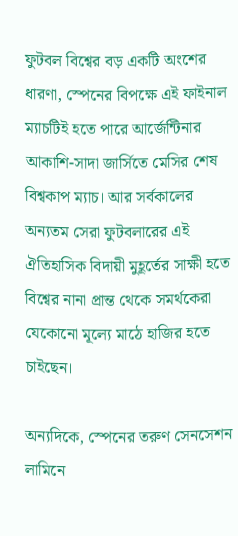ফুটবল বিশ্বের বড় একটি অংশের ধারণা, স্পেনের বিপক্ষে এই ফাইনাল ম্যাচটিই হতে পারে আর্জেন্টিনার আকাশি-সাদা জার্সিতে মেসির শেষ বিশ্বকাপ ম্যাচ। আর সর্বকালের অন্যতম সেরা ফুটবলারের এই ঐতিহাসিক বিদায়ী মুহূর্তের সাক্ষী হতে বিশ্বের নানা প্রান্ত থেকে সমর্থকেরা যেকোনো মূল্যে মাঠে হাজির হতে চাইছেন।

অন্যদিকে, স্পেনের তরুণ সেনসেশন লামিনে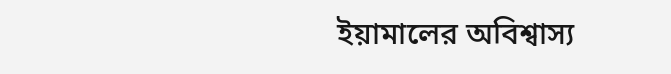ইয়ামালের অবিশ্বাস্য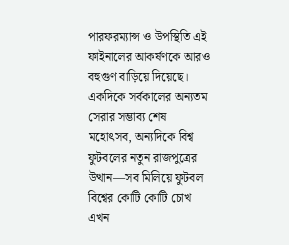পারফরম্যান্স ও উপস্থিতি এই ফাইনালের আকর্ষণকে আরও বহুগুণ বাড়িয়ে দিয়েছে। একদিকে সর্বকালের অন্যতম সেরার সম্ভাব্য শেষ মহোৎসব, অন্যদিকে বিশ্ব ফুটবলের নতুন রাজপুত্রের উত্থান—সব মিলিয়ে ফুটবল বিশ্বের কোটি কোটি চোখ এখন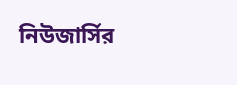নিউজার্সির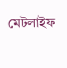মেটলাইফ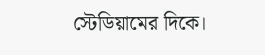স্টেডিয়ামের দিকে।